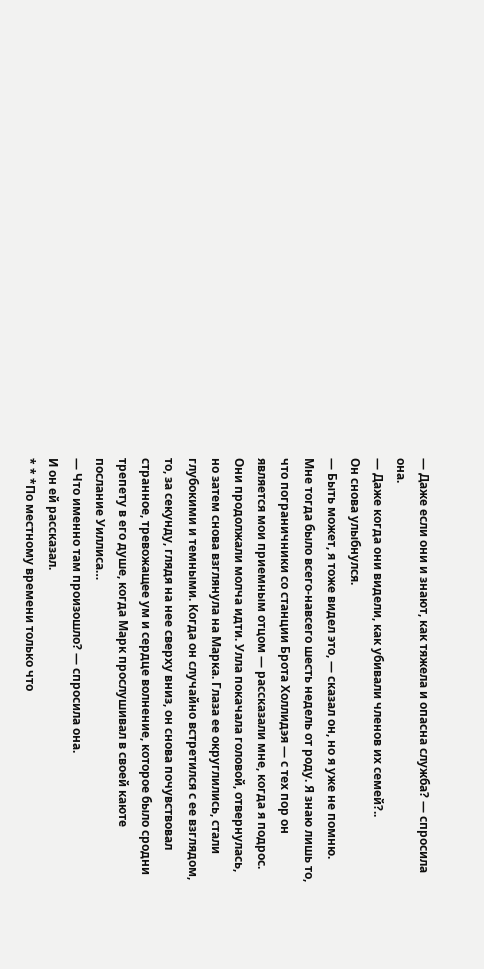— Даже если они и знают, как тяжела и опасна служба? — спросила она.
— Даже когда они видели, как убивали членов их семей?..
Он снова улыбнулся.
— Быть может, я тоже видел это, — сказал он, но я уже не помню. Мне тогда было всего-навсего шесть недель от роду. Я знаю лишь то, что пограничники со станции Брота Холлидэя — с тех пор он является мои приемным отцом — рассказали мне, когда я подрос.
Они продолжали молча идти. Улла покачала головой, отвернулась, но затем снова взглянула на Марка. Глаза ее округлились, стали глубокими и темными. Когда он случайно встретился с ее взглядом, то, за секунду, глядя на нее сверху вниз, он снова почувствовал странное, тревожащее ум и сердце волнение, которое было сродни трепету в его душе, когда Марк прослушивал в своей каюте послание Уиллиса…
— Что именно там произошло? — спросила она.
И он ей рассказал.
* * *По местному времени только что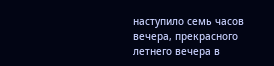наступило семь часов вечера, прекрасного летнего вечера в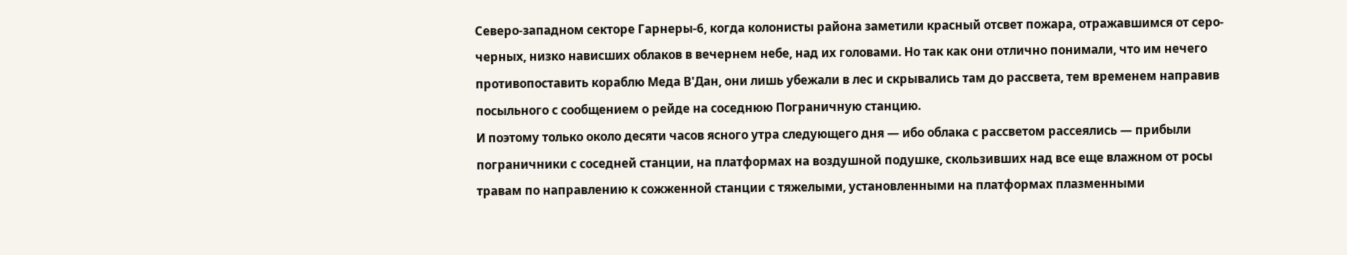Северо-западном секторе Гарнеры-6, когда колонисты района заметили красный отсвет пожара, отражавшимся от серо-черных, низко нависших облаков в вечернем небе, над их головами. Но так как они отлично понимали, что им нечего противопоставить кораблю Меда В'Дан, они лишь убежали в лес и скрывались там до рассвета, тем временем направив посыльного с сообщением о рейде на соседнюю Пограничную станцию.
И поэтому только около десяти часов ясного утра следующего дня — ибо облака с рассветом рассеялись — прибыли пограничники с соседней станции, на платформах на воздушной подушке, скользивших над все еще влажном от росы травам по направлению к сожженной станции с тяжелыми, установленными на платформах плазменными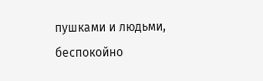пушками и людьми, беспокойно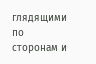глядящими по сторонам и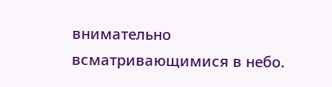внимательно всматривающимися в небо.